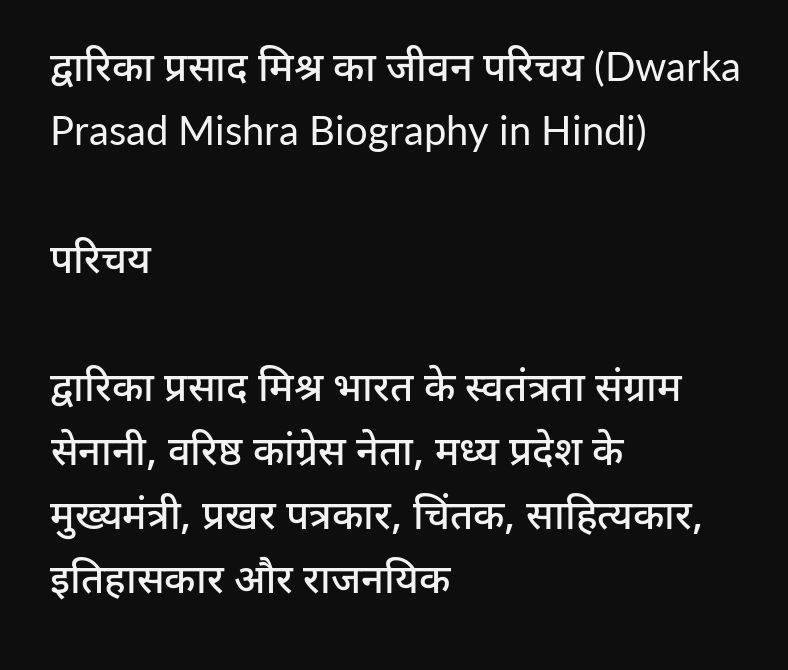द्वारिका प्रसाद मिश्र का जीवन परिचय (Dwarka Prasad Mishra Biography in Hindi)

परिचय

द्वारिका प्रसाद मिश्र भारत के स्वतंत्रता संग्राम सेनानी, वरिष्ठ कांग्रेस नेता, मध्य प्रदेश के मुख्यमंत्री, प्रखर पत्रकार, चिंतक, साहित्यकार, इतिहासकार और राजनयिक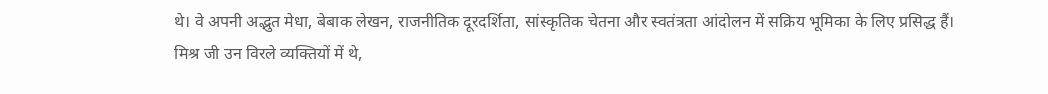थे। वे अपनी अद्भुत मेधा, बेबाक लेखन, राजनीतिक दूरदर्शिता, सांस्कृतिक चेतना और स्वतंत्रता आंदोलन में सक्रिय भूमिका के लिए प्रसिद्ध हैं।
मिश्र जी उन विरले व्यक्तियों में थे,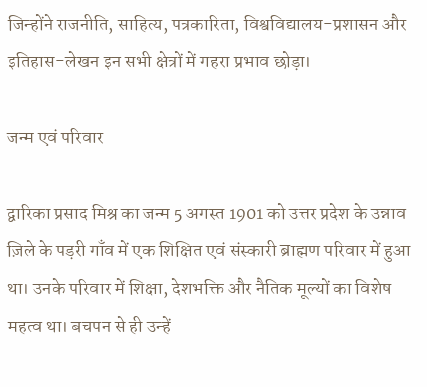जिन्होंने राजनीति, साहित्य, पत्रकारिता, विश्वविद्यालय-प्रशासन और इतिहास-लेखन इन सभी क्षेत्रों में गहरा प्रभाव छोड़ा।

जन्म एवं परिवार

द्वारिका प्रसाद मिश्र का जन्म 5 अगस्त 1901 को उत्तर प्रदेश के उन्नाव ज़िले के पड़री गाँव में एक शिक्षित एवं संस्कारी ब्राह्मण परिवार में हुआ था। उनके परिवार में शिक्षा, देशभक्ति और नैतिक मूल्यों का विशेष महत्व था। बचपन से ही उन्हें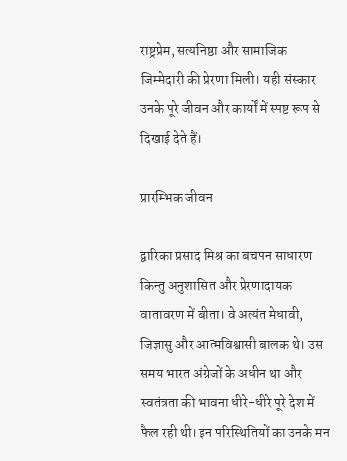राष्ट्रप्रेम, सत्यनिष्ठा और सामाजिक जिम्मेदारी की प्रेरणा मिली। यही संस्कार उनके पूरे जीवन और कार्यों में स्पष्ट रूप से दिखाई देते हैं।

प्रारम्भिक जीवन

द्वारिका प्रसाद मिश्र का बचपन साधारण किन्तु अनुशासित और प्रेरणादायक वातावरण में बीता। वे अत्यंत मेधावी, जिज्ञासु और आत्मविश्वासी बालक थे। उस समय भारत अंग्रेजों के अधीन था और स्वतंत्रता की भावना धीरे-धीरे पूरे देश में फैल रही थी। इन परिस्थितियों का उनके मन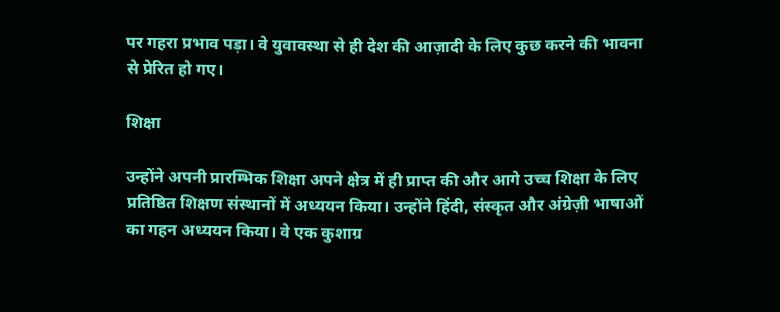पर गहरा प्रभाव पड़ा। वे युवावस्था से ही देश की आज़ादी के लिए कुछ करने की भावना से प्रेरित हो गए।

शिक्षा

उन्होंने अपनी प्रारम्भिक शिक्षा अपने क्षेत्र में ही प्राप्त की और आगे उच्च शिक्षा के लिए प्रतिष्ठित शिक्षण संस्थानों में अध्ययन किया। उन्होंने हिंदी, संस्कृत और अंग्रेज़ी भाषाओं का गहन अध्ययन किया। वे एक कुशाग्र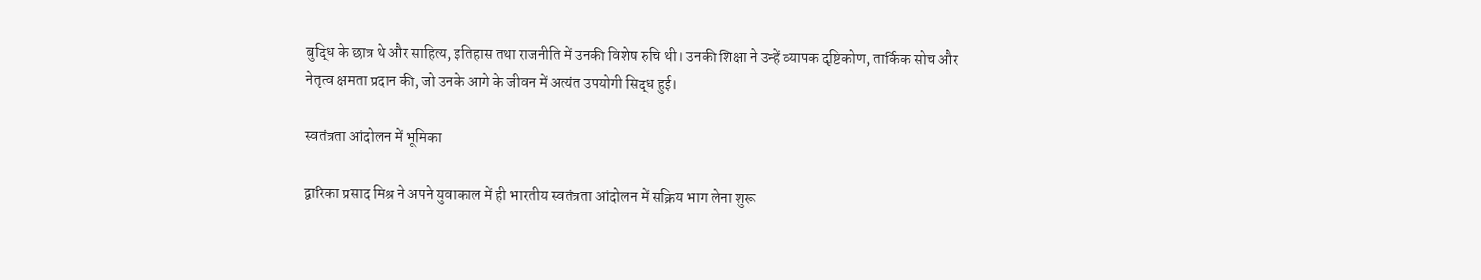बुद्धि के छात्र थे और साहित्य, इतिहास तथा राजनीति में उनकी विशेष रुचि थी। उनकी शिक्षा ने उन्हें व्यापक दृष्टिकोण, तार्किक सोच और नेतृत्व क्षमता प्रदान की, जो उनके आगे के जीवन में अत्यंत उपयोगी सिद्ध हुई।

स्वतंत्रता आंदोलन में भूमिका

द्वारिका प्रसाद मिश्र ने अपने युवाकाल में ही भारतीय स्वतंत्रता आंदोलन में सक्रिय भाग लेना शुरू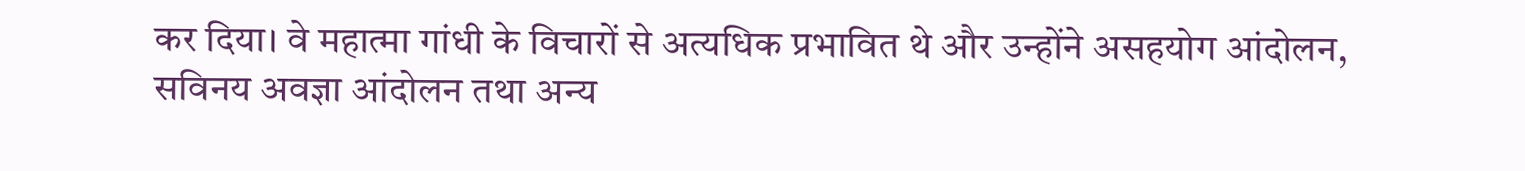कर दिया। वे महात्मा गांधी के विचारों से अत्यधिक प्रभावित थे और उन्होंने असहयोग आंदोलन, सविनय अवज्ञा आंदोलन तथा अन्य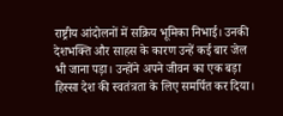राष्ट्रीय आंदोलनों में सक्रिय भूमिका निभाई। उनकी देशभक्ति और साहस के कारण उन्हें कई बार जेल भी जाना पड़ा। उन्होंने अपने जीवन का एक बड़ा हिस्सा देश की स्वतंत्रता के लिए समर्पित कर दिया।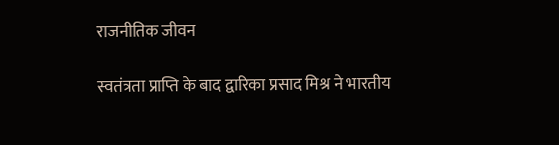राजनीतिक जीवन

स्वतंत्रता प्राप्ति के बाद द्वारिका प्रसाद मिश्र ने भारतीय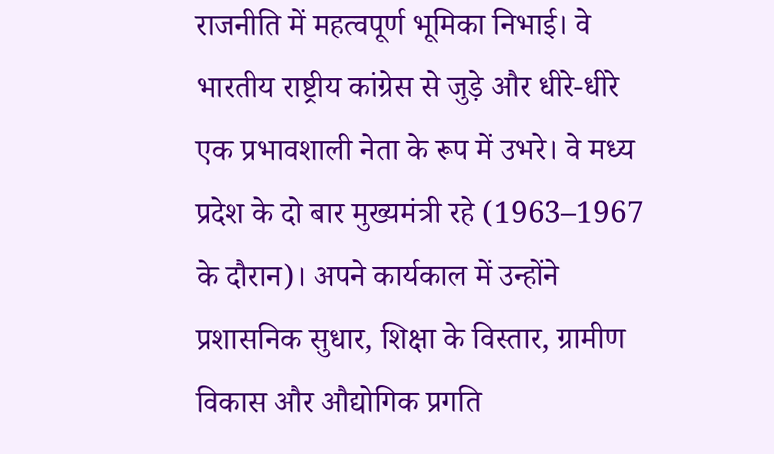राजनीति में महत्वपूर्ण भूमिका निभाई। वे भारतीय राष्ट्रीय कांग्रेस से जुड़े और धीरे-धीरे एक प्रभावशाली नेता के रूप में उभरे। वे मध्य प्रदेश के दो बार मुख्यमंत्री रहे (1963–1967 के दौरान)। अपने कार्यकाल में उन्होंने प्रशासनिक सुधार, शिक्षा के विस्तार, ग्रामीण विकास और औद्योगिक प्रगति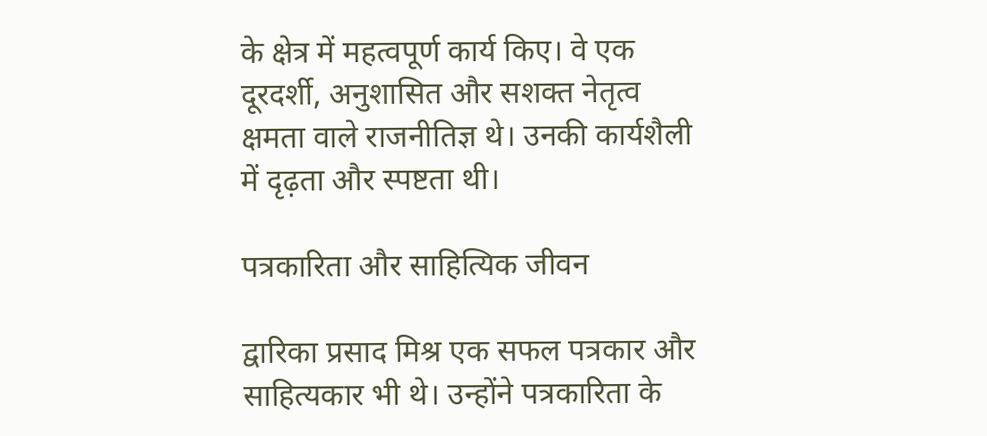के क्षेत्र में महत्वपूर्ण कार्य किए। वे एक दूरदर्शी, अनुशासित और सशक्त नेतृत्व क्षमता वाले राजनीतिज्ञ थे। उनकी कार्यशैली में दृढ़ता और स्पष्टता थी।

पत्रकारिता और साहित्यिक जीवन

द्वारिका प्रसाद मिश्र एक सफल पत्रकार और साहित्यकार भी थे। उन्होंने पत्रकारिता के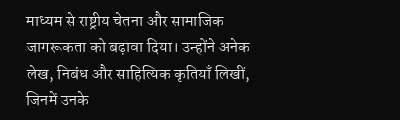माध्यम से राष्ट्रीय चेतना और सामाजिक जागरूकता को बढ़ावा दिया। उन्होंने अनेक लेख, निबंध और साहित्यिक कृतियाँ लिखीं, जिनमें उनके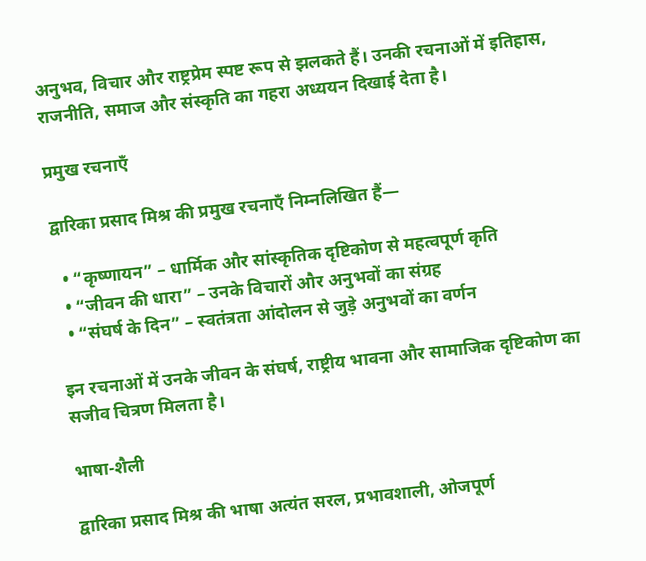अनुभव, विचार और राष्ट्रप्रेम स्पष्ट रूप से झलकते हैं। उनकी रचनाओं में इतिहास, राजनीति, समाज और संस्कृति का गहरा अध्ययन दिखाई देता है।

प्रमुख रचनाएँ

द्वारिका प्रसाद मिश्र की प्रमुख रचनाएँ निम्नलिखित हैं—

  • “कृष्णायन” – धार्मिक और सांस्कृतिक दृष्टिकोण से महत्वपूर्ण कृति
  • “जीवन की धारा” – उनके विचारों और अनुभवों का संग्रह
  • “संघर्ष के दिन” – स्वतंत्रता आंदोलन से जुड़े अनुभवों का वर्णन

इन रचनाओं में उनके जीवन के संघर्ष, राष्ट्रीय भावना और सामाजिक दृष्टिकोण का सजीव चित्रण मिलता है।

भाषा-शैली

द्वारिका प्रसाद मिश्र की भाषा अत्यंत सरल, प्रभावशाली, ओजपूर्ण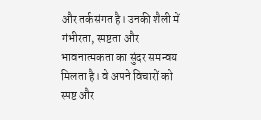और तर्कसंगत है। उनकी शैली में गंभीरता, स्पष्टता और भावनात्मकता का सुंदर समन्वय मिलता है। वे अपने विचारों को स्पष्ट और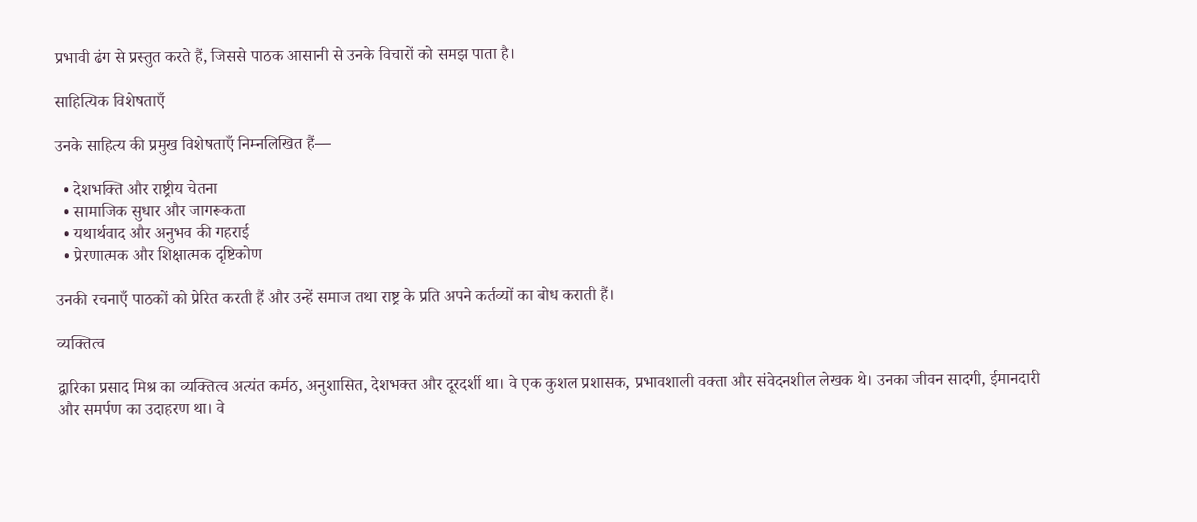प्रभावी ढंग से प्रस्तुत करते हैं, जिससे पाठक आसानी से उनके विचारों को समझ पाता है।

साहित्यिक विशेषताएँ

उनके साहित्य की प्रमुख विशेषताएँ निम्नलिखित हैं—

  • देशभक्ति और राष्ट्रीय चेतना
  • सामाजिक सुधार और जागरूकता
  • यथार्थवाद और अनुभव की गहराई
  • प्रेरणात्मक और शिक्षात्मक दृष्टिकोण

उनकी रचनाएँ पाठकों को प्रेरित करती हैं और उन्हें समाज तथा राष्ट्र के प्रति अपने कर्तव्यों का बोध कराती हैं।

व्यक्तित्व

द्वारिका प्रसाद मिश्र का व्यक्तित्व अत्यंत कर्मठ, अनुशासित, देशभक्त और दूरदर्शी था। वे एक कुशल प्रशासक, प्रभावशाली वक्ता और संवेदनशील लेखक थे। उनका जीवन सादगी, ईमानदारी और समर्पण का उदाहरण था। वे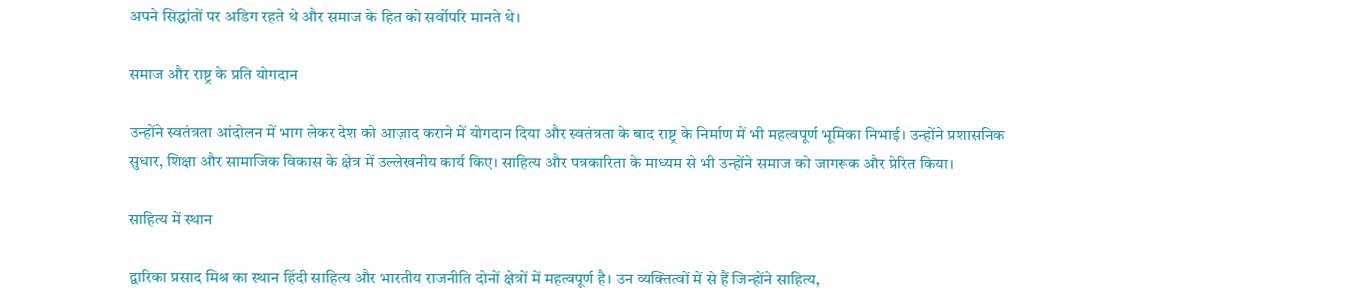अपने सिद्धांतों पर अडिग रहते थे और समाज के हित को सर्वोपरि मानते थे।

समाज और राष्ट्र के प्रति योगदान

उन्होंने स्वतंत्रता आंदोलन में भाग लेकर देश को आज़ाद कराने में योगदान दिया और स्वतंत्रता के बाद राष्ट्र के निर्माण में भी महत्वपूर्ण भूमिका निभाई। उन्होंने प्रशासनिक सुधार, शिक्षा और सामाजिक विकास के क्षेत्र में उल्लेखनीय कार्य किए। साहित्य और पत्रकारिता के माध्यम से भी उन्होंने समाज को जागरूक और प्रेरित किया।

साहित्य में स्थान

द्वारिका प्रसाद मिश्र का स्थान हिंदी साहित्य और भारतीय राजनीति दोनों क्षेत्रों में महत्वपूर्ण है। उन व्यक्तित्वों में से हैं जिन्होंने साहित्य,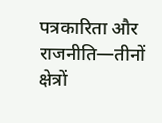पत्रकारिता और राजनीति—तीनों क्षेत्रों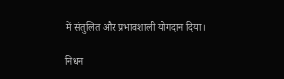में संतुलित और प्रभावशाली योगदान दिया।

निधन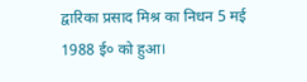द्वारिका प्रसाद मिश्र का निधन 5 मई 1988 ई० को हुआ।